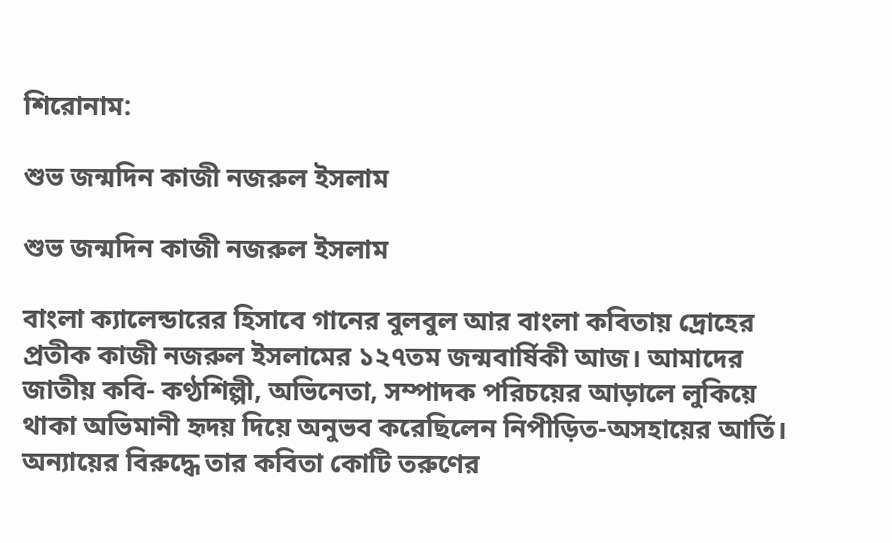শিরোনাম:

শুভ জন্মদিন কাজী নজরুল ইসলাম

শুভ জন্মদিন কাজী নজরুল ইসলাম

বাংলা ক্যালেন্ডারের হিসাবে গানের বুলবুল আর বাংলা কবিতায় দ্রোহের প্রতীক কাজী নজরুল ইসলামের ১২৭তম জন্মবার্ষিকী আজ। আমাদের জাতীয় কবি- কণ্ঠশিল্পী, অভিনেতা, সম্পাদক পরিচয়ের আড়ালে লুকিয়ে থাকা অভিমানী হৃদয় দিয়ে অনুভব করেছিলেন নিপীড়িত-অসহায়ের আর্তি। অন্যায়ের বিরুদ্ধে তার কবিতা কোটি তরুণের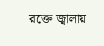রক্তে জ্বালায়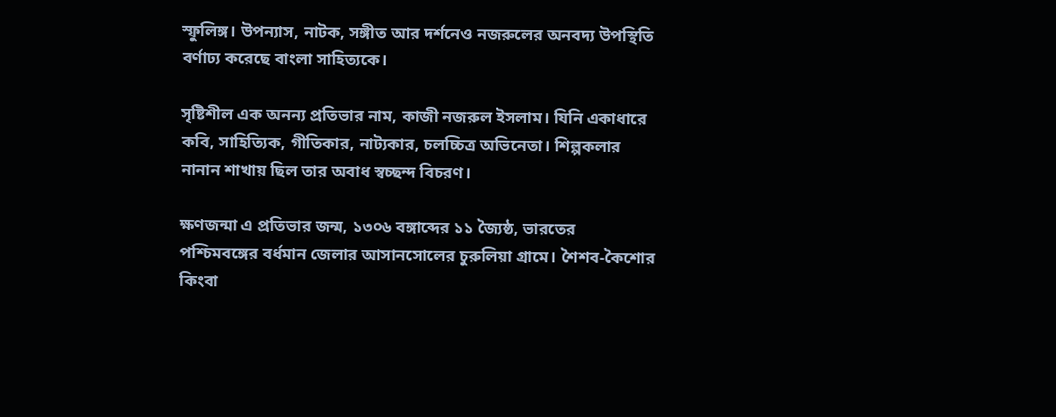স্ফুলিঙ্গ। উপন্যাস, নাটক, সঙ্গীত আর দর্শনেও নজরুলের অনবদ্য উপস্থিতি বর্ণাঢ্য করেছে বাংলা সাহিত্যকে।

সৃষ্টিশীল এক অনন্য প্রতিভার নাম, কাজী নজরুল ইসলাম। যিনি একাধারে কবি, সাহিত্যিক, গীতিকার, নাট্যকার, চলচ্চিত্র অভিনেতা। শিল্পকলার নানান শাখায় ছিল তার অবাধ স্বচ্ছন্দ বিচরণ।

ক্ষণজন্মা এ প্রতিভার জন্ম, ১৩০৬ বঙ্গাব্দের ১১ জ্যৈষ্ঠ, ভারতের পশ্চিমবঙ্গের বর্ধমান জেলার আসানসোলের চুরুলিয়া গ্রামে। শৈশব-কৈশোর কিংবা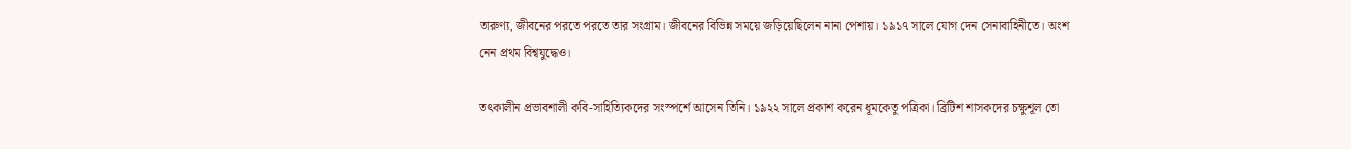তারুণ্য, জীবনের পরতে পরতে তার সংগ্রাম। জীবনের বিভিন্ন সময়ে জড়িয়েছিলেন নানা পেশায়। ১৯১৭ সালে যোগ দেন সেনাবাহিনীতে। অংশ নেন প্রথম বিশ্বযুদ্ধেও।

তৎকালীন প্রভাবশালী কবি-সাহিত্যিকদের সংস্পর্শে আসেন তিনি। ১৯২২ সালে প্রকাশ করেন ধূমকেতু পত্রিকা। ব্রিটিশ শাসকদের চক্ষুশূল তো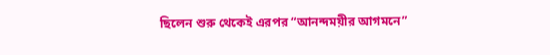ছিলেন শুরু থেকেই এরপর “আনন্দময়ীর আগমনে”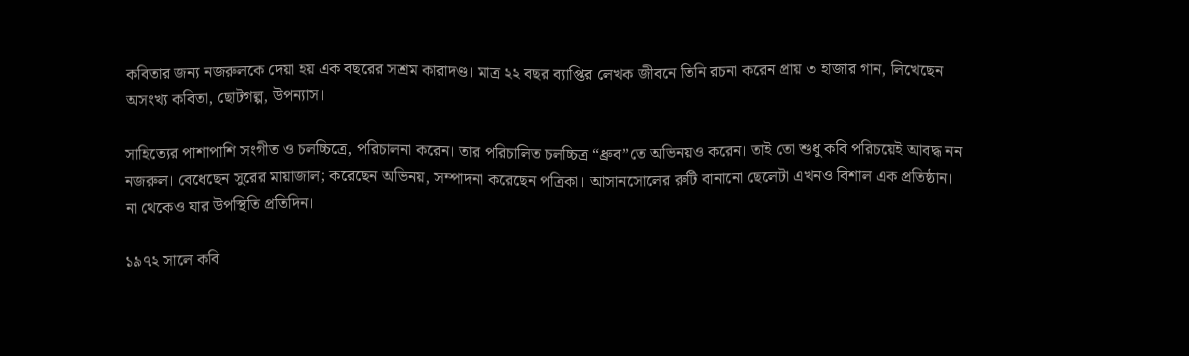কবিতার জন্য নজরুলকে দেয়া হয় এক বছরের সশ্রম কারাদণ্ড। মাত্র ২২ বছর ব্যাপ্তির লেখক জীবনে তিনি রচনা করেন প্রায় ৩ হাজার গান, লিখেছেন অসংখ্য কবিতা, ছোটগল্প, উপন্যাস।

সাহিত্যের পাশাপাশি সংগীত ও চলচ্চিত্রে, পরিচালনা করেন। তার পরিচালিত চলচ্চিত্র “ধ্রুব”তে অভিনয়ও করেন। তাই তো শুধু কবি পরিচয়েই আবদ্ধ নন নজরুল। বেধেছেন সুরের মায়াজাল; করেছেন অভিনয়, সম্পাদনা করেছেন পত্রিকা। আসানসোলের রুটি বানানো ছেলেটা এখনও বিশাল এক প্রতিষ্ঠান। না থেকেও যার উপস্থিতি প্রতিদিন।

১৯৭২ সালে কবি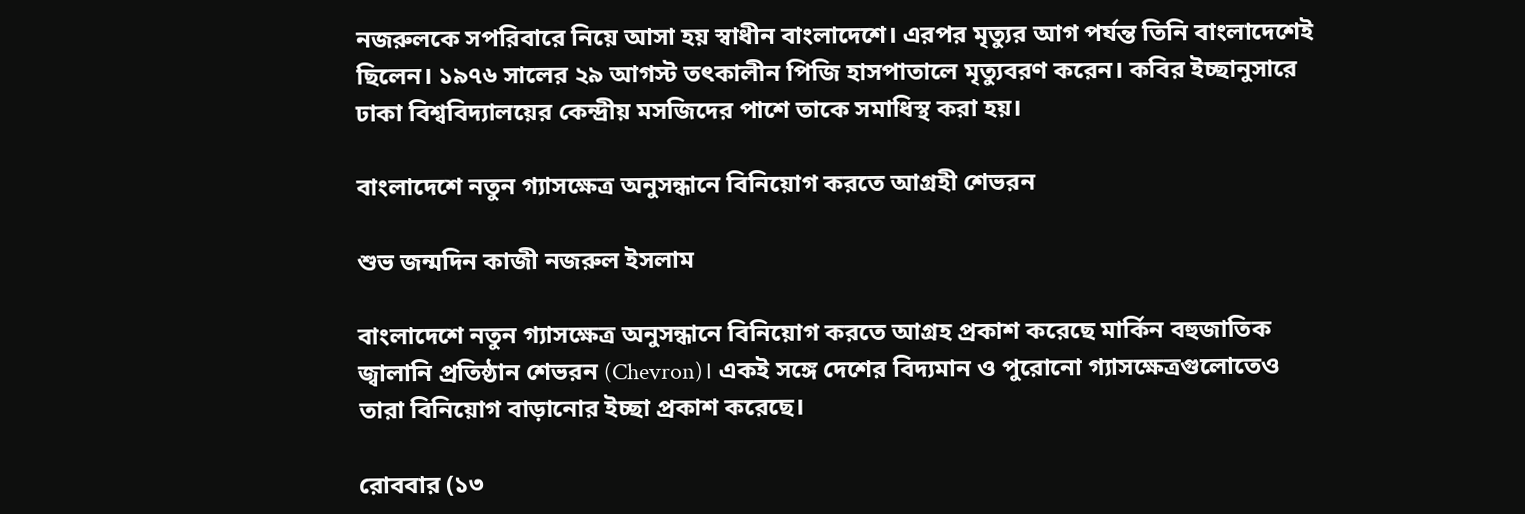নজরুলকে সপরিবারে নিয়ে আসা হয় স্বাধীন বাংলাদেশে। এরপর মৃত্যুর আগ পর্যন্ত তিনি বাংলাদেশেই ছিলেন। ১৯৭৬ সালের ২৯ আগস্ট তৎকালীন পিজি হাসপাতালে মৃত্যুবরণ করেন। কবির ইচ্ছানুসারে ঢাকা বিশ্ববিদ্যালয়ের কেন্দ্রীয় মসজিদের পাশে তাকে সমাধিস্থ করা হয়।

বাংলাদেশে নতুন গ্যাসক্ষেত্র অনুসন্ধানে বিনিয়োগ করতে আগ্রহী শেভরন

শুভ জন্মদিন কাজী নজরুল ইসলাম

বাংলাদেশে নতুন গ্যাসক্ষেত্র অনুসন্ধানে বিনিয়োগ করতে আগ্রহ প্রকাশ করেছে মার্কিন বহুজাতিক জ্বালানি প্রতিষ্ঠান শেভরন (Chevron)। একই সঙ্গে দেশের বিদ্যমান ও পুরোনো গ্যাসক্ষেত্রগুলোতেও তারা বিনিয়োগ বাড়ানোর ইচ্ছা প্রকাশ করেছে।

রোববার (১৩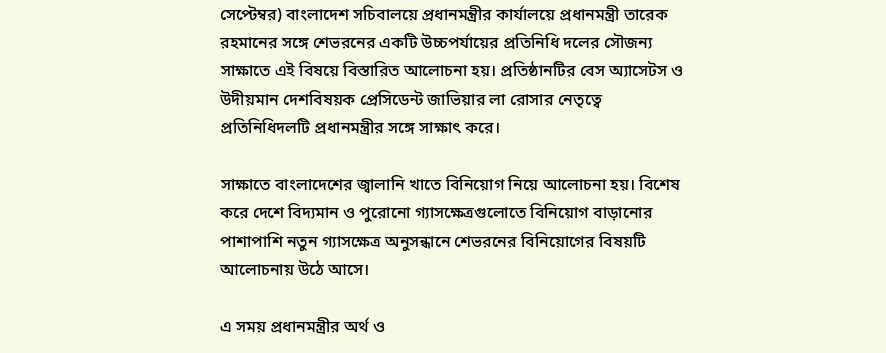সেপ্টেম্বর) বাংলাদেশ সচিবালয়ে প্রধানমন্ত্রীর কার্যালয়ে প্রধানমন্ত্রী তারেক রহমানের সঙ্গে শেভরনের একটি উচ্চপর্যায়ের প্রতিনিধি দলের সৌজন্য সাক্ষাতে এই বিষয়ে বিস্তারিত আলোচনা হয়। প্রতিষ্ঠানটির বেস অ্যাসেটস ও উদীয়মান দেশবিষয়ক প্রেসিডেন্ট জাভিয়ার লা রোসার নেতৃত্বে প্রতিনিধিদলটি প্রধানমন্ত্রীর সঙ্গে সাক্ষাৎ করে।

সাক্ষাতে বাংলাদেশের জ্বালানি খাতে বিনিয়োগ নিয়ে আলোচনা হয়। বিশেষ করে দেশে বিদ্যমান ও পুরোনো গ্যাসক্ষেত্রগুলোতে বিনিয়োগ বাড়ানোর পাশাপাশি নতুন গ্যাসক্ষেত্র অনুসন্ধানে শেভরনের বিনিয়োগের বিষয়টি আলোচনায় উঠে আসে।

এ সময় প্রধানমন্ত্রীর অর্থ ও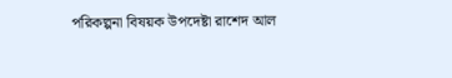পরিকল্পনা বিষয়ক উপদেষ্টা রাশেদ আল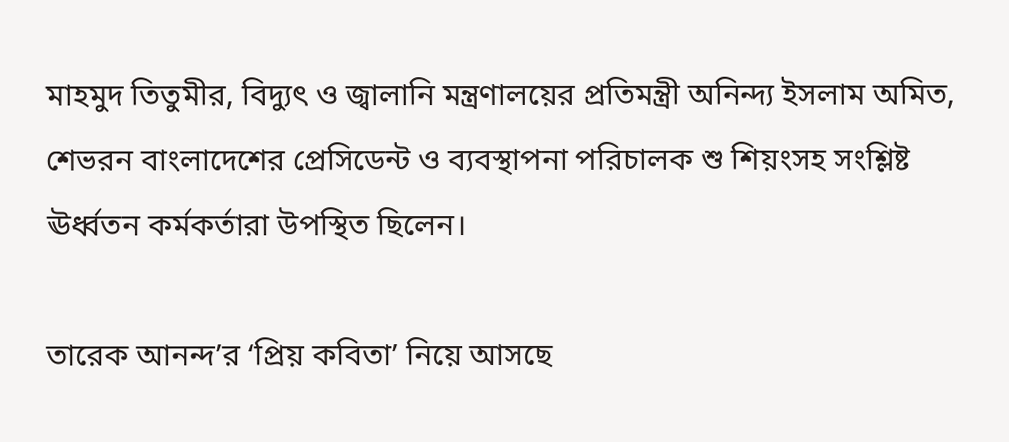মাহমুদ তিতুমীর, বিদ্যুৎ ও জ্বালানি মন্ত্রণালয়ের প্রতিমন্ত্রী অনিন্দ্য ইসলাম অমিত, শেভরন বাংলাদেশের প্রেসিডেন্ট ও ব্যবস্থাপনা পরিচালক শু শিয়ংসহ সংশ্লিষ্ট ঊর্ধ্বতন কর্মকর্তারা উপস্থিত ছিলেন।

তারেক আনন্দ’র ‘প্রিয় কবিতা’ নিয়ে আসছে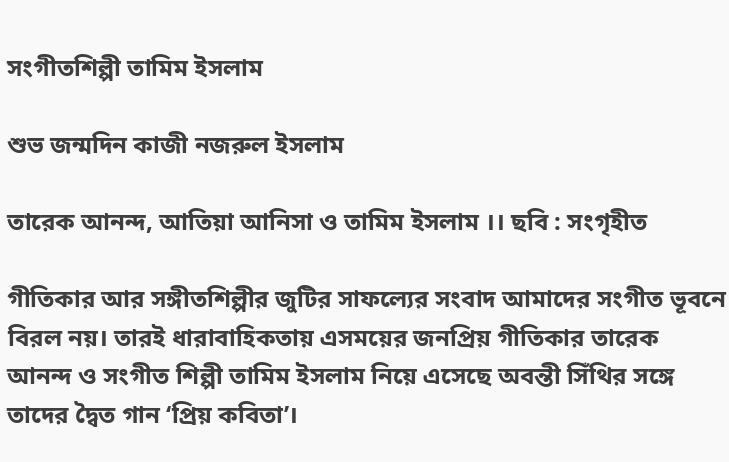সংগীতশিল্পী তামিম ইসলাম

শুভ জন্মদিন কাজী নজরুল ইসলাম

তারেক আনন্দ, আতিয়া আনিসা ও তামিম ইসলাম ।। ছবি : সংগৃহীত

গীতিকার আর সঙ্গীতশিল্পীর জুটির সাফল্যের সংবাদ আমাদের সংগীত ভূবনে বিরল নয়। তারই ধারাবাহিকতায় এসময়ের জনপ্রিয় গীতিকার তারেক আনন্দ ও সংগীত শিল্পী তামিম ইসলাম নিয়ে এসেছে অবন্তী সিঁথির সঙ্গে তাদের দ্বৈত গান ‘প্রিয় কবিতা’।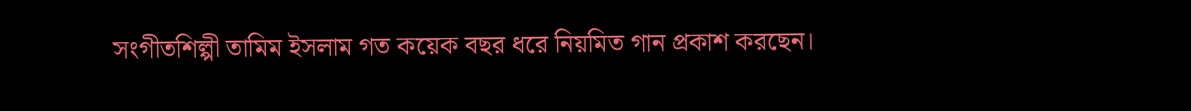সংগীতশিল্পী তামিম ইসলাম গত কয়েক বছর ধরে নিয়মিত গান প্রকাশ করছেন।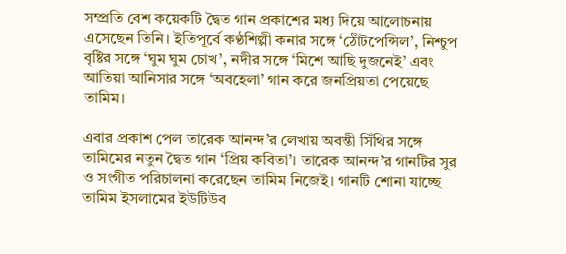সম্প্রতি বেশ কয়েকটি দ্বৈত গান প্রকাশের মধ্য দিয়ে আলোচনায় এসেছেন তিনি। ইতিপূর্বে কণ্ঠশিল্পী কনার সঙ্গে ‘ঠোঁটপেন্সিল’, নিশ্চুপ বৃষ্টির সঙ্গে ‘ঘুম ঘুম চোখ’, নদীর সঙ্গে ‘মিশে আছি দুজনেই’ এবং আতিয়া আনিসার সঙ্গে ‘অবহেলা’ গান করে জনপ্রিয়তা পেয়েছে তামিম।

এবার প্রকাশ পেল তারেক আনন্দ’র লেখায় অবন্তী সিঁথির সঙ্গে তামিমের নতুন দ্বৈত গান ‘প্রিয় কবিতা’। তারেক আনন্দ’র গানটির সুর ও সংগীত পরিচালনা করেছেন তামিম নিজেই। গানটি শোনা যাচ্ছে তামিম ইসলামের ইউটিউব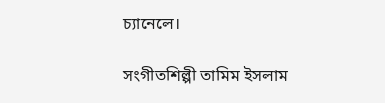চ্যানেলে।

সংগীতশিল্পী তামিম ইসলাম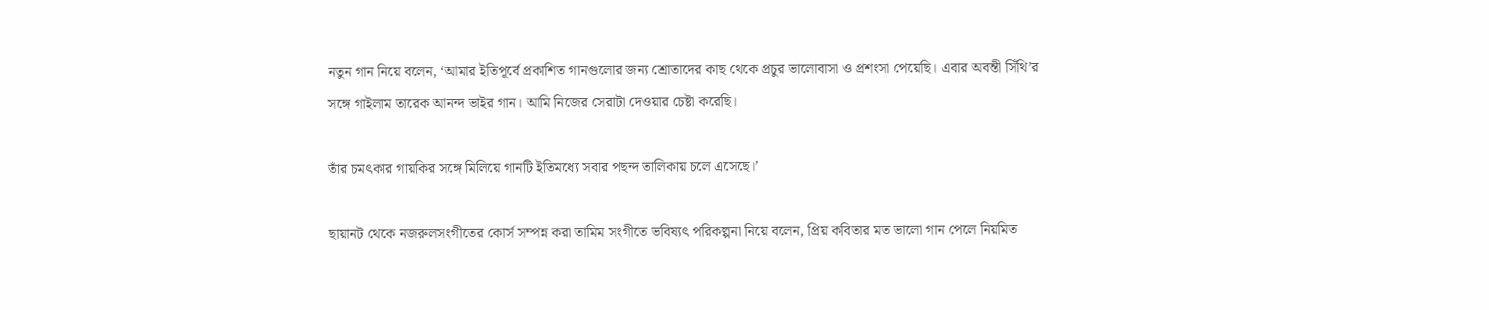নতুন গান নিয়ে বলেন, ‘আমার ইতিপূর্বে প্রকাশিত গানগুলোর জন্য শ্রোতাদের কাছ থেকে প্রচুর ভালোবাসা ও প্রশংসা পেয়েছি। এবার অবন্তী সিঁথি’র সঙ্গে গাইলাম তারেক আনন্দ ভাইর গান। আমি নিজের সেরাটা দেওয়ার চেষ্টা করেছি।

তাঁর চমৎকার গায়কির সঙ্গে মিলিয়ে গানটি ইতিমধ্যে সবার পছন্দ তালিকায় চলে এসেছে।’

ছায়ানট থেকে নজরুলসংগীতের কোর্স সম্পন্ন করা তামিম সংগীতে ভবিষ্যৎ পরিকল্পনা নিয়ে বলেন, প্রিয় কবিতার মত ভালো গান পেলে নিয়মিত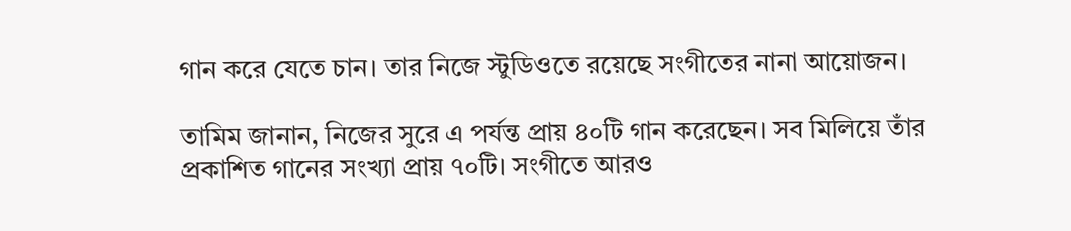গান করে যেতে চান। তার নিজে স্টুডিওতে রয়েছে সংগীতের নানা আয়োজন।

তামিম জানান, নিজের সুরে এ পর্যন্ত প্রায় ৪০টি গান করেছেন। সব মিলিয়ে তাঁর প্রকাশিত গানের সংখ্যা প্রায় ৭০টি। সংগীতে আরও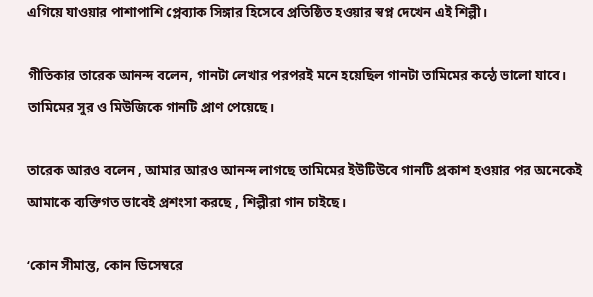এগিয়ে যাওয়ার পাশাপাশি প্লেব্যাক সিঙ্গার হিসেবে প্রতিষ্ঠিত হওয়ার স্বপ্ন দেখেন এই শিল্পী।

গীতিকার তারেক আনন্দ বলেন, গানটা লেখার পরপরই মনে হয়েছিল গানটা তামিমের কন্ঠে ভালো যাবে। তামিমের সুর ও মিউজিকে গানটি প্রাণ পেয়েছে।

তারেক আরও বলেন , আমার আরও আনন্দ লাগছে তামিমের ইউটিউবে গানটি প্রকাশ হওয়ার পর অনেকেই আমাকে ব্যক্তিগত ভাবেই প্রশংসা করছে , শিল্পীরা গান চাইছে।

‘কোন সীমান্ত, কোন ডিসেম্বরে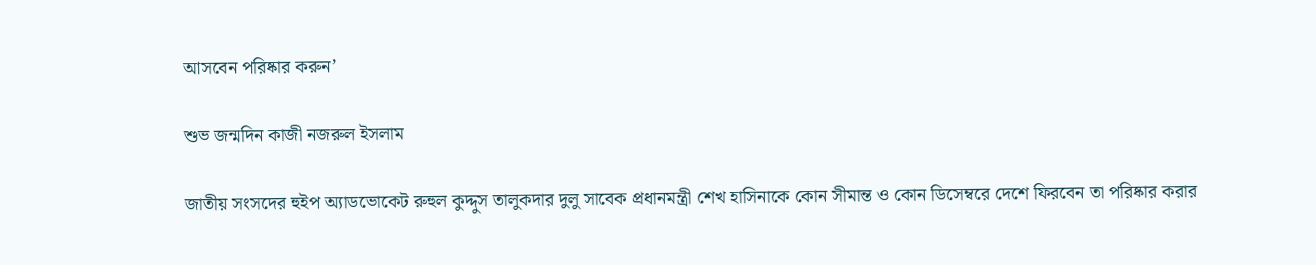আসবেন পরিষ্কার করুন’

শুভ জন্মদিন কাজী নজরুল ইসলাম

জাতীয় সংসদের হুইপ অ্যাডভোকেট রুহুল কুদ্দুস তালুকদার দুলু সাবেক প্রধানমন্ত্রী শেখ হাসিনাকে কোন সীমান্ত ও কোন ডিসেম্বরে দেশে ফিরবেন তা পরিষ্কার করার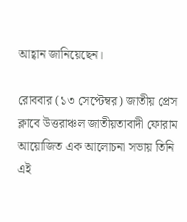আহ্বান জানিয়েছেন।

রোববার (১৩ সেপ্টেম্বর) জাতীয় প্রেস ক্লাবে উত্তরাঞ্চল জাতীয়তাবাদী ফোরাম আয়োজিত এক আলোচনা সভায় তিনি এই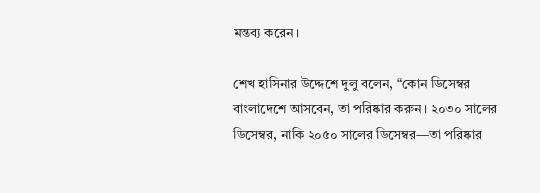মন্তব্য করেন।

শেখ হাসিনার উদ্দেশে দুলু বলেন, “কোন ডিসেম্বর বাংলাদেশে আসবেন, তা পরিষ্কার করুন। ২০৩০ সালের ডিসেম্বর, নাকি ২০৫০ সালের ডিসেম্বর—তা পরিষ্কার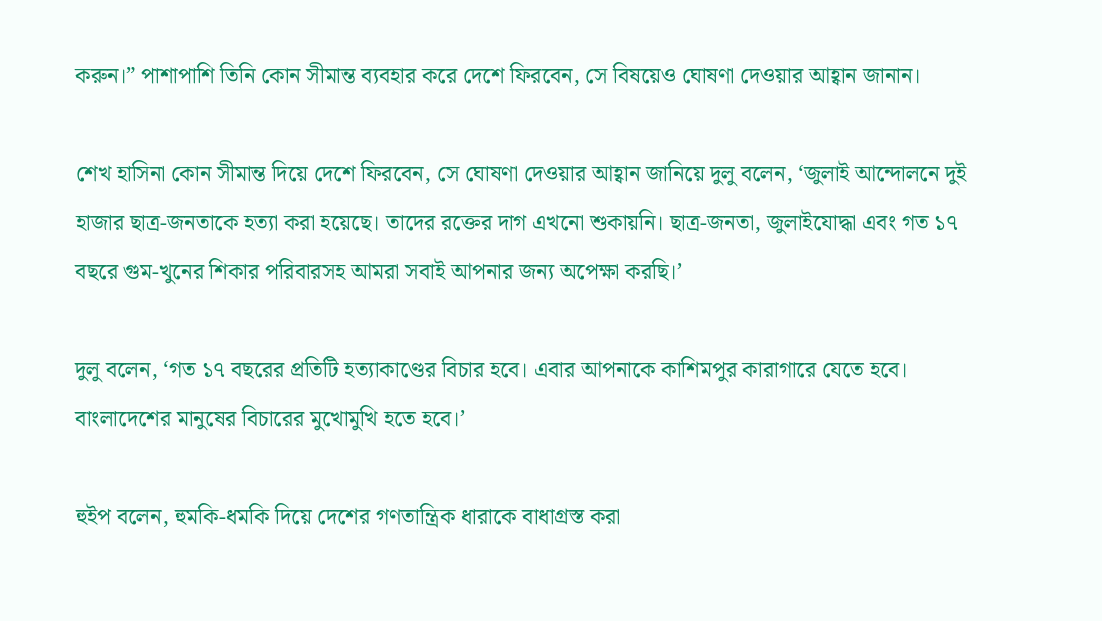করুন।” পাশাপাশি তিনি কোন সীমান্ত ব্যবহার করে দেশে ফিরবেন, সে বিষয়েও ঘোষণা দেওয়ার আহ্বান জানান।

শেখ হাসিনা কোন সীমান্ত দিয়ে দেশে ফিরবেন, সে ঘোষণা দেওয়ার আহ্বান জানিয়ে দুলু বলেন, ‘জুলাই আন্দোলনে দুই হাজার ছাত্র-জনতাকে হত্যা করা হয়েছে। তাদের রক্তের দাগ এখনো শুকায়নি। ছাত্র-জনতা, জুলাইযোদ্ধা এবং গত ১৭ বছরে গুম-খুনের শিকার পরিবারসহ আমরা সবাই আপনার জন্য অপেক্ষা করছি।’

দুলু বলেন, ‘গত ১৭ বছরের প্রতিটি হত্যাকাণ্ডের বিচার হবে। এবার আপনাকে কাশিমপুর কারাগারে যেতে হবে। বাংলাদেশের মানুষের বিচারের মুখোমুখি হতে হবে।’

হুইপ বলেন, হুমকি-ধমকি দিয়ে দেশের গণতান্ত্রিক ধারাকে বাধাগ্রস্ত করা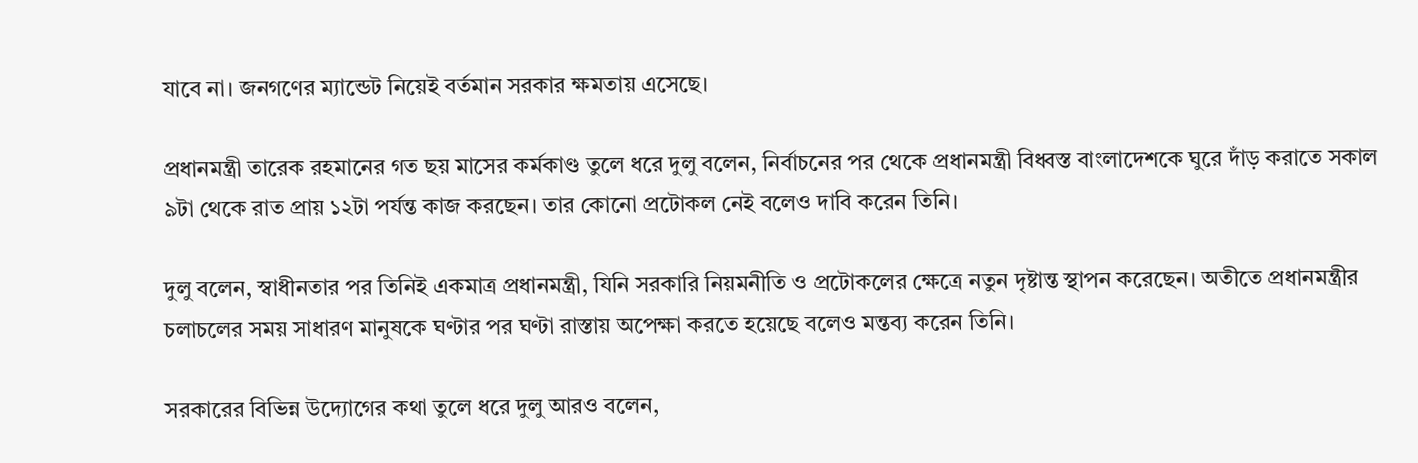যাবে না। জনগণের ম্যান্ডেট নিয়েই বর্তমান সরকার ক্ষমতায় এসেছে।

প্রধানমন্ত্রী তারেক রহমানের গত ছয় মাসের কর্মকাণ্ড তুলে ধরে দুলু বলেন, নির্বাচনের পর থেকে প্রধানমন্ত্রী বিধ্বস্ত বাংলাদেশকে ঘুরে দাঁড় করাতে সকাল ৯টা থেকে রাত প্রায় ১২টা পর্যন্ত কাজ করছেন। তার কোনো প্রটোকল নেই বলেও দাবি করেন তিনি।

দুলু বলেন, স্বাধীনতার পর তিনিই একমাত্র প্রধানমন্ত্রী, যিনি সরকারি নিয়মনীতি ও প্রটোকলের ক্ষেত্রে নতুন দৃষ্টান্ত স্থাপন করেছেন। অতীতে প্রধানমন্ত্রীর চলাচলের সময় সাধারণ মানুষকে ঘণ্টার পর ঘণ্টা রাস্তায় অপেক্ষা করতে হয়েছে বলেও মন্তব্য করেন তিনি।

সরকারের বিভিন্ন উদ্যোগের কথা তুলে ধরে দুলু আরও বলেন,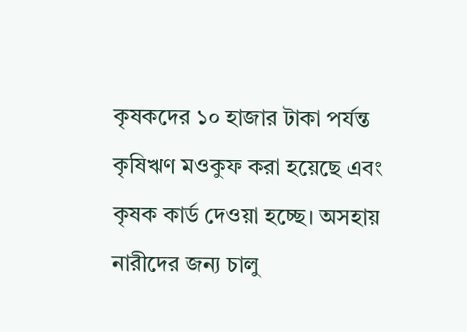কৃষকদের ১০ হাজার টাকা পর্যন্ত কৃষিঋণ মওকুফ করা হয়েছে এবং কৃষক কার্ড দেওয়া হচ্ছে। অসহায় নারীদের জন্য চালু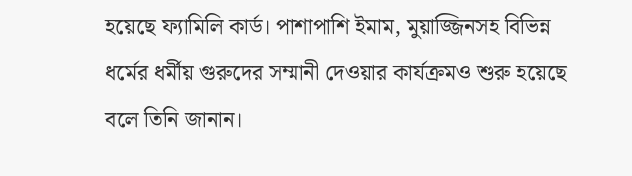হয়েছে ফ্যামিলি কার্ড। পাশাপাশি ইমাম, মুয়াজ্জিনসহ বিভিন্ন ধর্মের ধর্মীয় গুরুদের সম্মানী দেওয়ার কার্যক্রমও শুরু হয়েছে বলে তিনি জানান।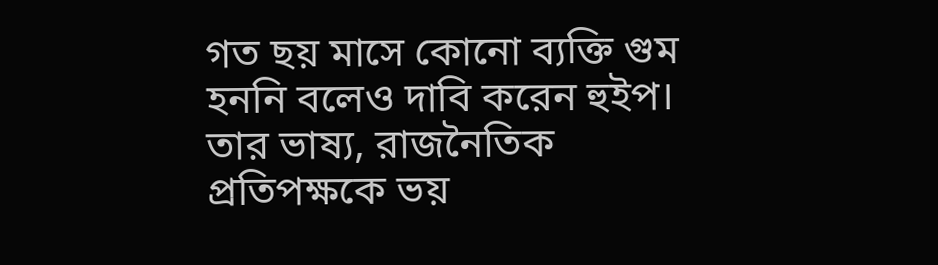গত ছয় মাসে কোনো ব্যক্তি গুম হননি বলেও দাবি করেন হুইপ। তার ভাষ্য, রাজনৈতিক প্রতিপক্ষকে ভয়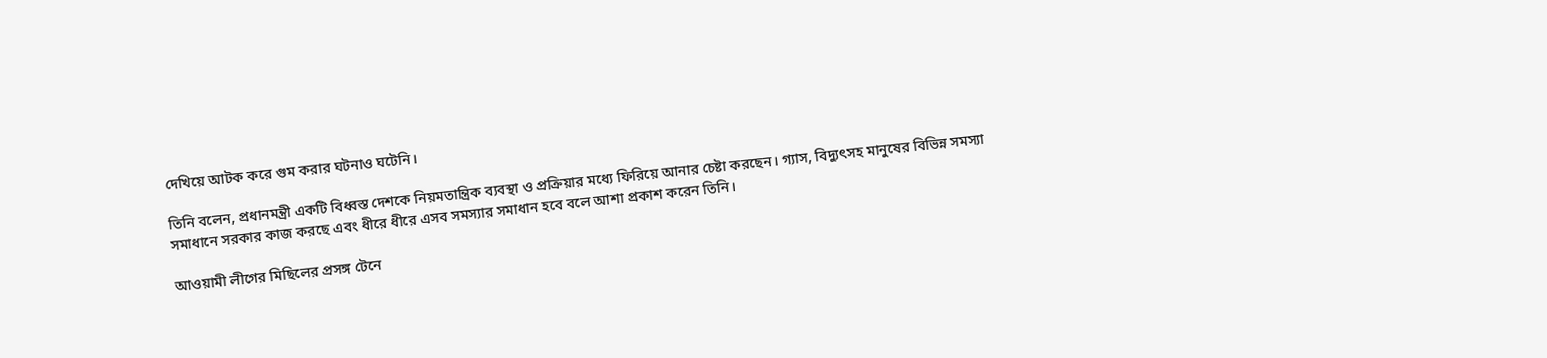দেখিয়ে আটক করে গুম করার ঘটনাও ঘটেনি।

তিনি বলেন, প্রধানমন্ত্রী একটি বিধ্বস্ত দেশকে নিয়মতান্ত্রিক ব্যবস্থা ও প্রক্রিয়ার মধ্যে ফিরিয়ে আনার চেষ্টা করছেন। গ্যাস, বিদ্যুৎসহ মানুষের বিভিন্ন সমস্যা সমাধানে সরকার কাজ করছে এবং ধীরে ধীরে এসব সমস্যার সমাধান হবে বলে আশা প্রকাশ করেন তিনি।

আওয়ামী লীগের মিছিলের প্রসঙ্গ টেনে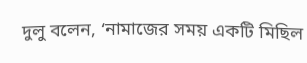দুলু বলেন, ‘নামাজের সময় একটি মিছিল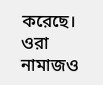করেছে। ওরা নামাজও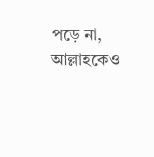পড়ে না, আল্লাহকেও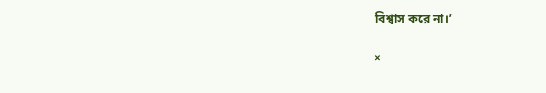বিশ্বাস করে না।’

×